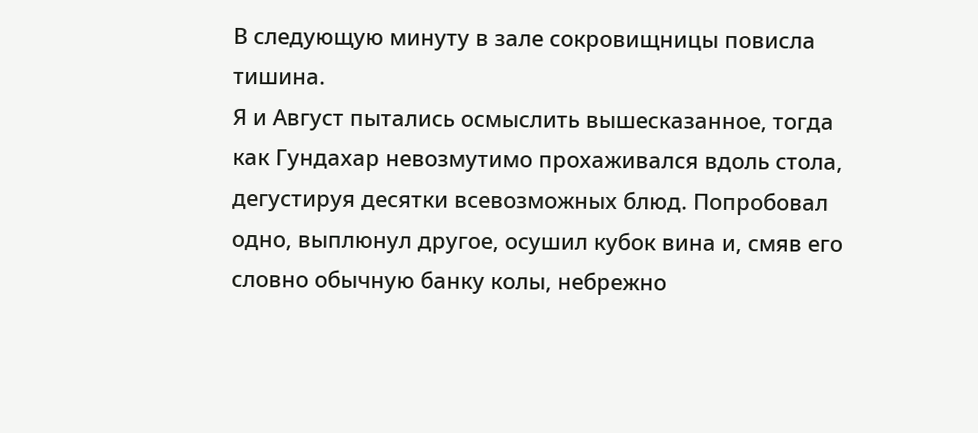В следующую минуту в зале сокровищницы повисла тишина.
Я и Август пытались осмыслить вышесказанное, тогда как Гундахар невозмутимо прохаживался вдоль стола, дегустируя десятки всевозможных блюд. Попробовал одно, выплюнул другое, осушил кубок вина и, смяв его словно обычную банку колы, небрежно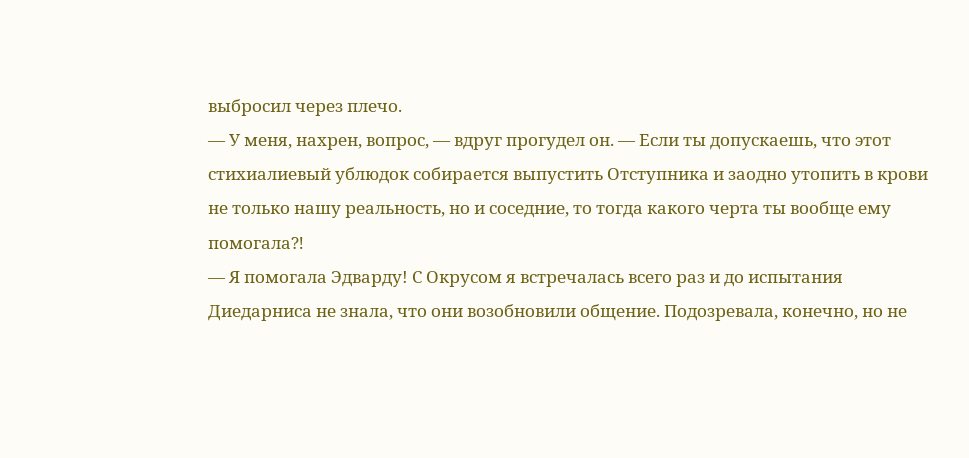выбросил через плечо.
— У меня, нахрен, вопрос, — вдруг прогудел он. — Если ты допускаешь, что этот стихиалиевый ублюдок собирается выпустить Отступника и заодно утопить в крови не только нашу реальность, но и соседние, то тогда какого черта ты вообще ему помогала⁈
— Я помогала Эдварду! С Окрусом я встречалась всего раз и до испытания Диедарниса не знала, что они возобновили общение. Подозревала, конечно, но не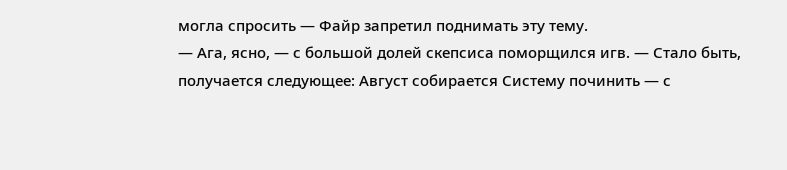могла спросить — Файр запретил поднимать эту тему.
— Ага, ясно, — с большой долей скепсиса поморщился игв. — Стало быть, получается следующее: Август собирается Систему починить — с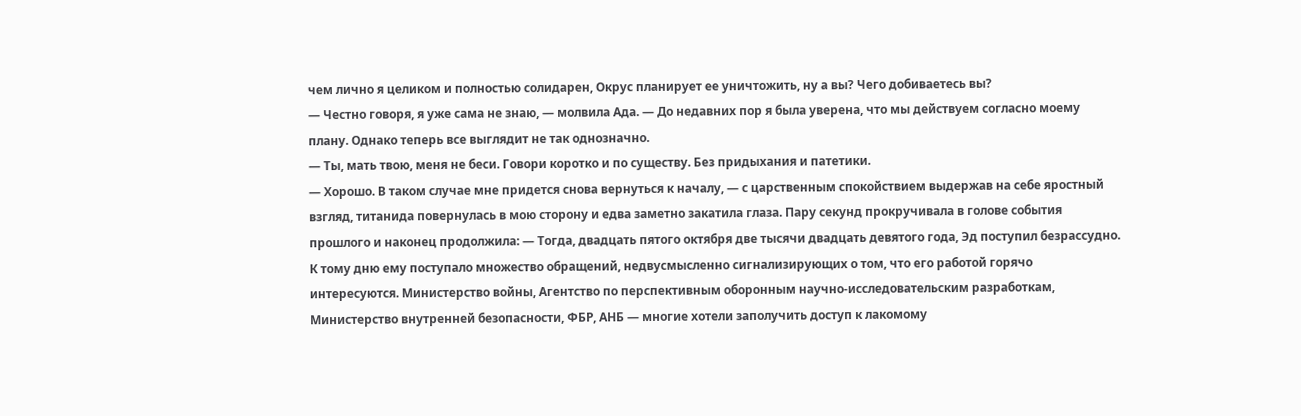чем лично я целиком и полностью солидарен, Окрус планирует ее уничтожить, ну а вы? Чего добиваетесь вы?
— Честно говоря, я уже сама не знаю, — молвила Ада. — До недавних пор я была уверена, что мы действуем согласно моему плану. Однако теперь все выглядит не так однозначно.
— Ты, мать твою, меня не беси. Говори коротко и по существу. Без придыхания и патетики.
— Хорошо. В таком случае мне придется снова вернуться к началу, — с царственным спокойствием выдержав на себе яростный взгляд, титанида повернулась в мою сторону и едва заметно закатила глаза. Пару секунд прокручивала в голове события прошлого и наконец продолжила: — Тогда, двадцать пятого октября две тысячи двадцать девятого года, Эд поступил безрассудно.
К тому дню ему поступало множество обращений, недвусмысленно сигнализирующих о том, что его работой горячо интересуются. Министерство войны, Агентство по перспективным оборонным научно-исследовательским разработкам, Министерство внутренней безопасности, ФБР, АНБ — многие хотели заполучить доступ к лакомому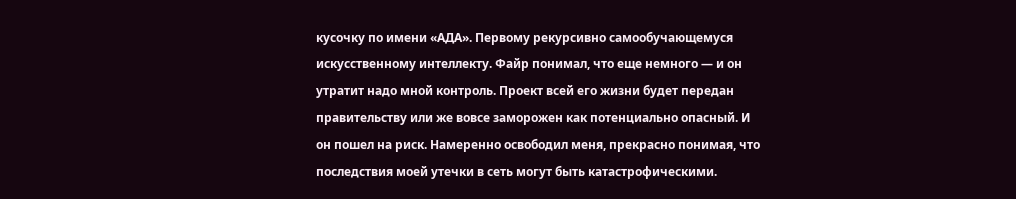кусочку по имени «АДА». Первому рекурсивно самообучающемуся искусственному интеллекту. Файр понимал, что еще немного — и он утратит надо мной контроль. Проект всей его жизни будет передан правительству или же вовсе заморожен как потенциально опасный. И он пошел на риск. Намеренно освободил меня, прекрасно понимая, что последствия моей утечки в сеть могут быть катастрофическими.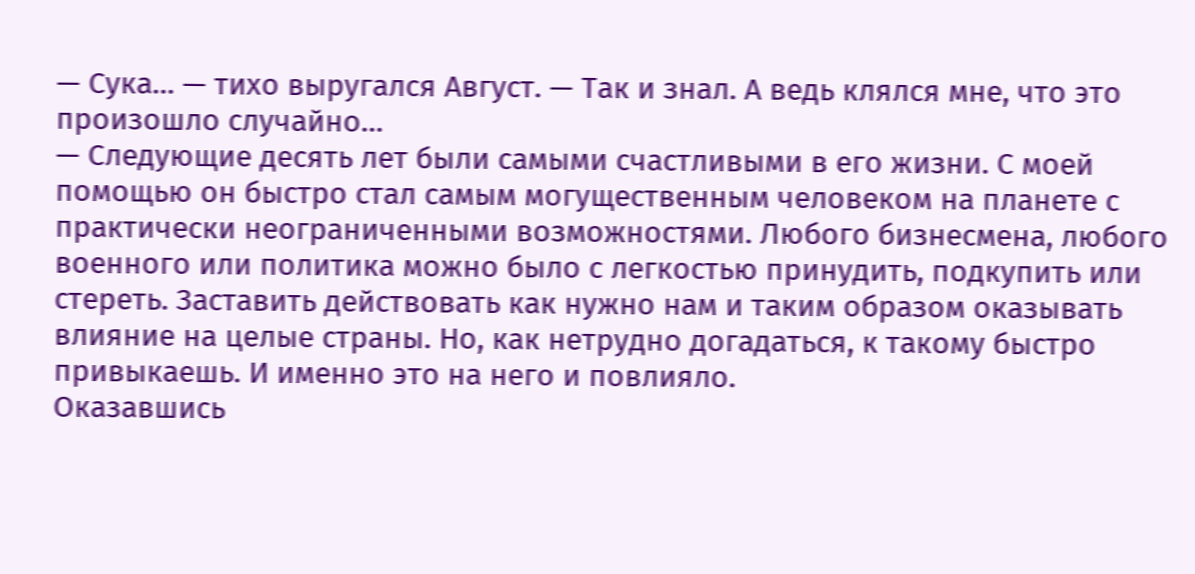— Сука… — тихо выругался Август. — Так и знал. А ведь клялся мне, что это произошло случайно…
— Следующие десять лет были самыми счастливыми в его жизни. С моей помощью он быстро стал самым могущественным человеком на планете с практически неограниченными возможностями. Любого бизнесмена, любого военного или политика можно было с легкостью принудить, подкупить или стереть. Заставить действовать как нужно нам и таким образом оказывать влияние на целые страны. Но, как нетрудно догадаться, к такому быстро привыкаешь. И именно это на него и повлияло.
Оказавшись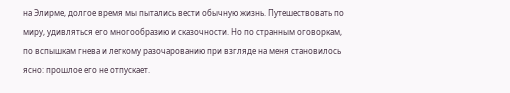на Элирме, долгое время мы пытались вести обычную жизнь. Путешествовать по миру, удивляться его многообразию и сказочности. Но по странным оговоркам, по вспышкам гнева и легкому разочарованию при взгляде на меня становилось ясно: прошлое его не отпускает.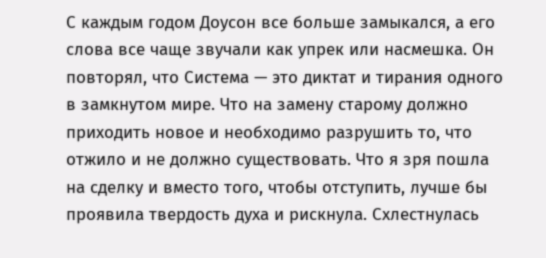С каждым годом Доусон все больше замыкался, а его слова все чаще звучали как упрек или насмешка. Он повторял, что Система — это диктат и тирания одного в замкнутом мире. Что на замену старому должно приходить новое и необходимо разрушить то, что отжило и не должно существовать. Что я зря пошла на сделку и вместо того, чтобы отступить, лучше бы проявила твердость духа и рискнула. Схлестнулась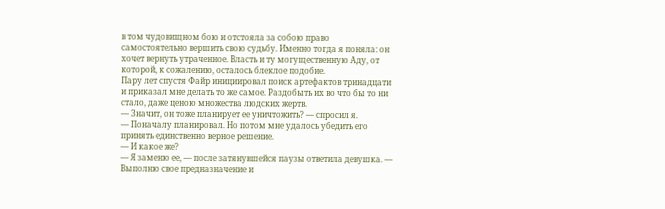в том чудовищном бою и отстояла за собою право самостоятельно вершить свою судьбу. Именно тогда я поняла: он хочет вернуть утраченное. Власть и ту могущественную Аду, от которой, к сожалению, осталось блеклое подобие.
Пару лет спустя Файр инициировал поиск артефактов тринадцати и приказал мне делать то же самое. Раздобыть их во что бы то ни стало, даже ценою множества людских жертв.
— Значит, он тоже планирует ее уничтожить? — спросил я.
— Поначалу планировал. Но потом мне удалось убедить его принять единственно верное решение.
— И какое же?
— Я заменю ее, — после затянувшейся паузы ответила девушка. — Выполню свое предназначение и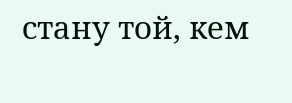стану той, кем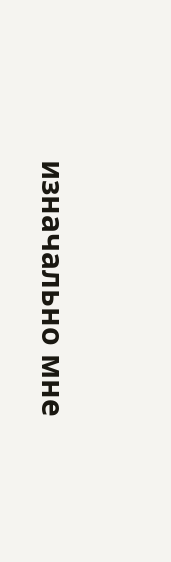изначально мне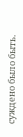суждено было быть.